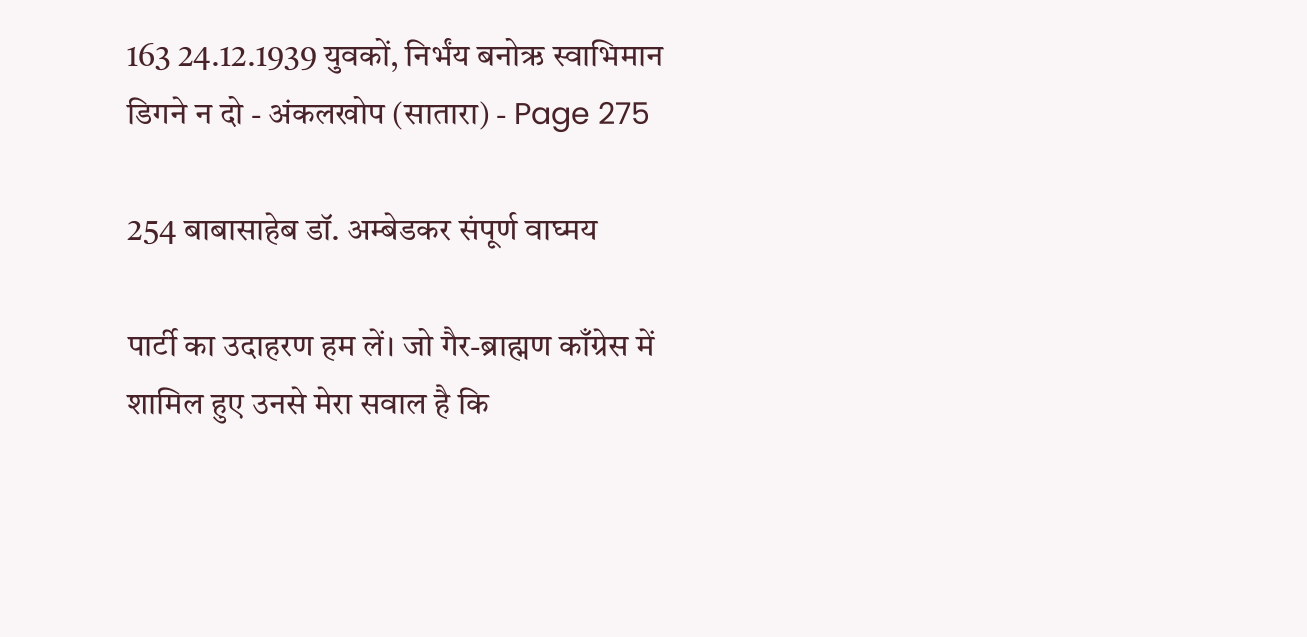163 24.12.1939 युवकों, निर्भंय बनोऋ स्वाभिमान डिगने न दो - अंकलखोप (सातारा) - Page 275

254 बाबासाहेब डॉ. अम्बेडकर संपूर्ण वाघ्मय

पार्टी का उदाहरण हम लें। जो गैर-ब्राह्मण काँग्रेस में शामिल हुए उनसे मेरा सवाल है कि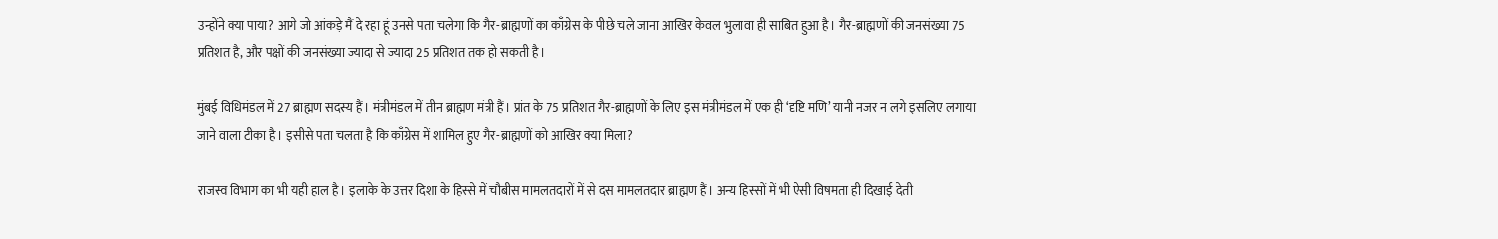उन्होंने क्या पाया? आगे जो आंकड़े मैं दे रहा हूं उनसे पता चलेगा कि गैर-ब्राह्मणों का काँग्रेस के पीछे चले जाना आखिर केवल भुलावा ही साबित हुआ है। गैर-ब्राह्मणों की जनसंख्या 75 प्रतिशत है, और पक्षों की जनसंख्या ज्यादा से ज्यादा 25 प्रतिशत तक हो सकती है।

मुंबई विधिमंडल में 27 ब्राह्मण सदस्य हैं। मंत्रीमंडल में तीन ब्राह्मण मंत्री हैं। प्रांत के 75 प्रतिशत गैर-ब्राह्मणों के लिए इस मंत्रीमंडल में एक ही ‘दृष्टि मणि’ यानी नजर न लगे इसलिए लगाया जाने वाला टीका है। इसीसे पता चलता है कि काँग्रेस में शामिल हुए गैर-ब्राह्मणों को आखिर क्या मिला?

राजस्व विभाग का भी यही हाल है। इलाके के उत्तर दिशा के हिस्से में चौबीस मामलतदारों में से दस मामलतदार ब्राह्मण हैं। अन्य हिस्सों में भी ऐसी विषमता ही दिखाई देती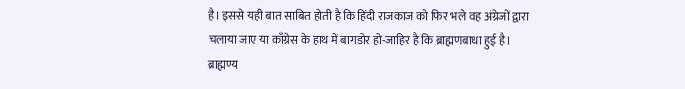है। इससे यही बात साबित होती है कि हिंदी राजकाज को फिर भले वह अंग्रेजों द्वारा चलाया जाए या काँग्रेस के हाथ में बागडोर हो-जाहिर है कि ब्राह्मणबाधा हुई है। ब्राह्मण्य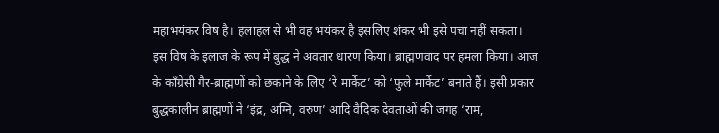महाभयंकर विष है। हलाहल से भी वह भयंकर है इसलिए शंकर भी इसे पचा नहीं सकता। इस विष के इलाज के रूप में बुद्ध ने अवतार धारण किया। ब्राह्मणवाद पर हमला किया। आज के काँग्रेसी गैर-ब्राह्मणों को छकाने के लिए ‘रे मार्केट’ को ‘फुले मार्केट’ बनाते हैं। इसी प्रकार बुद्धकालीन ब्राह्मणों ने ‘इंद्र, अग्नि, वरुण’ आदि वैदिक देवताओं की जगह ‘राम,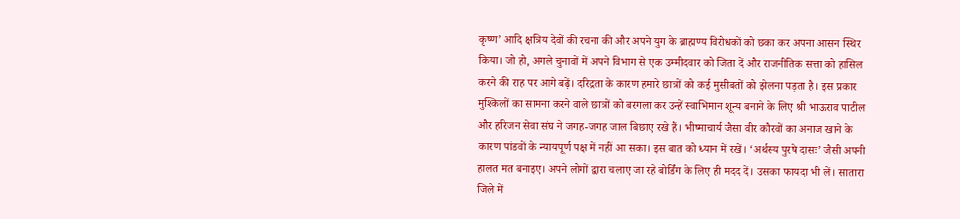कृष्ण’ आदि क्षत्रिय देवों की रचना की और अपने युग के ब्राह्मण्य विरोधकों को छका कर अपना आसन स्थिर किया। जो हो, अगले चुनावों में अपने विभाग से एक उम्मीदवार को जिता दें और राजनीतिक सत्ता को हासिल करने की राह पर आगे बढ़ें। दरिद्रता के कारण हमारे छात्रों को कई मुसीबतों को झेलना पड़ता है। इस प्रकार मुश्किलों का सामना करने वाले छात्रों को बरगला कर उन्हें स्वाभिमान शून्य बनाने के लिए श्री भाऊराव पाटील और हरिजन सेवा संघ ने जगह-जगह जाल बिछाए रखे हैं। भीष्माचार्य जैसा वीर कौरवों का अनाज खाने के कारण पांडवों के न्यायपूर्ण पक्ष में नहीं आ सका। इस बात को ध्यान में रखें। ‘अर्थस्य पुरषे दासः’ जैसी अपनी हालत मत बनाइए। अपने लोगों द्वारा चलाए जा रहे बोर्डिंग के लिए ही मदद दें। उसका फायदा भी लें। सातारा जिले में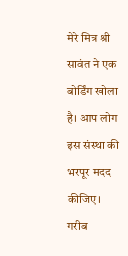मेरे मित्र श्री सावंत ने एक बोर्डिंग खोला है। आप लोग इस संस्था की भरपूर मदद कीजिए। गरीब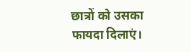छात्रों को उसका फायदा दिलाएं।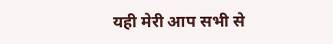यही मेरी आप सभी से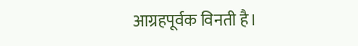आग्रहपूर्वक विनती है।